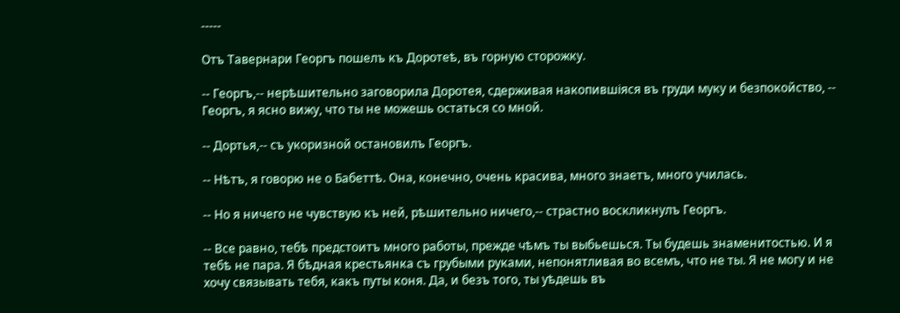-----

Отъ Тавернари Георгъ пошелъ къ Доротеѣ, въ горную сторожку.

-- Георгъ,-- нерѣшительно заговорила Доротея, сдерживая накопившіяся въ груди муку и безпокойство, -- Георгъ, я ясно вижу, что ты не можешь остаться со мной.

-- Дортья,-- съ укоризной остановилъ Георгъ.

-- Нѣтъ, я говорю не о Бабеттѣ. Она, конечно, очень красива, много знаетъ, много училась.

-- Но я ничего не чувствую къ ней, рѣшительно ничего,-- страстно воскликнулъ Георгъ.

-- Все равно, тебѣ предстоитъ много работы, прежде чѣмъ ты выбьешься. Ты будешь знаменитостью. И я тебѣ не пара. Я бѣдная крестьянка съ грубыми руками, непонятливая во всемъ, что не ты. Я не могу и не хочу связывать тебя, какъ путы коня. Да, и безъ того, ты уѣдешь въ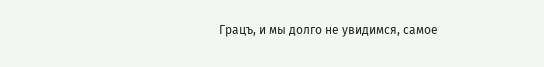Грацъ, и мы долго не увидимся, самое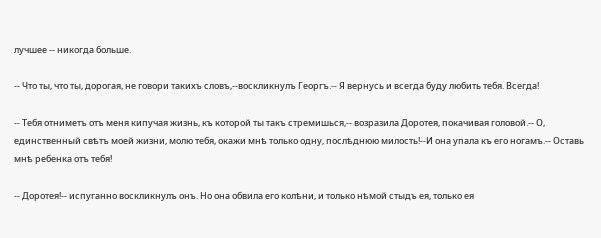лучшее -- никогда больше.

-- Что ты, что ты, дорогая, не говори такихъ словъ,--воскликнулъ Георгъ.-- Я вернусь и всегда буду любить тебя. Всегда!

-- Тебя отниметъ отъ меня кипучая жизнь, къ которой ты такъ стремишься,-- возразила Доротея, покачивая головой.-- О, единственный свѣтъ моей жизни, молю тебя, окажи мнѣ только одну, послѣднюю милость!--И она упала къ его ногамъ.-- Оставь мнѣ ребенка отъ тебя!

-- Доротея!-- испуганно воскликнулъ онъ. Но она обвила его колѣни, и только нѣмой стыдъ ея, только ея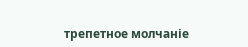трепетное молчаніе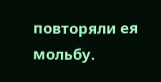повторяли ея мольбу.